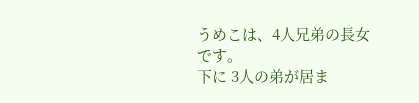うめこは、4人兄弟の長女です。
下に 3人の弟が居ま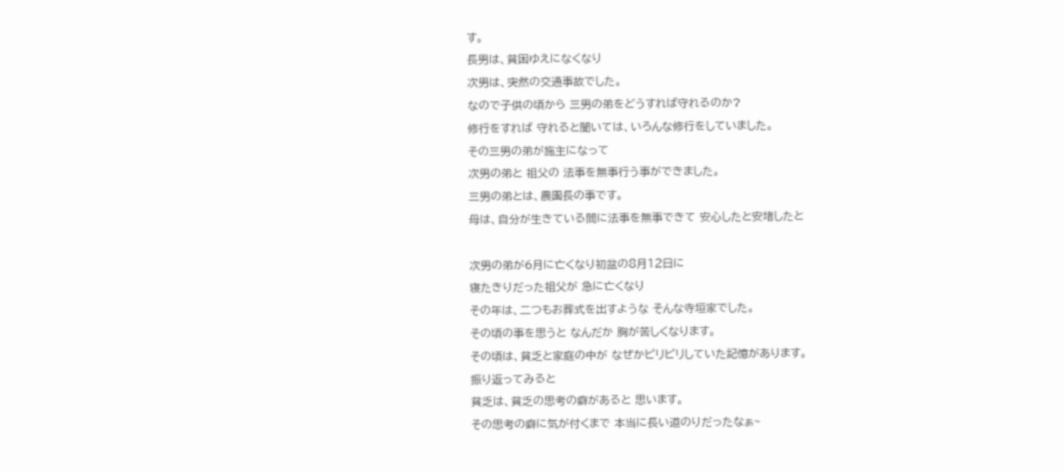す。
長男は、貧困ゆえになくなり
次男は、突然の交通事故でした。
なので子供の頃から 三男の弟をどうすれば守れるのか?
修行をすれば 守れると聞いては、いろんな修行をしていました。
その三男の弟が施主になって
次男の弟と 祖父の 法事を無事行う事ができました。
三男の弟とは、農園長の事です。
母は、自分が生きている間に法事を無事できて 安心したと安堵したと

次男の弟が6月に亡くなり初盆の8月12日に
寝たきりだった祖父が 急に亡くなり
その年は、二つもお葬式を出すような そんな寺垣家でした。
その頃の事を思うと なんだか 胸が苦しくなります。
その頃は、貧乏と家庭の中が なぜかピリピリしていた記憶があります。
振り返ってみると
貧乏は、貧乏の思考の癖があると 思います。
その思考の癖に気が付くまで 本当に長い道のりだったなぁ~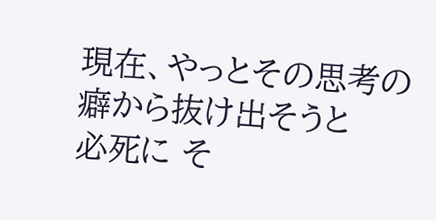現在、やっとその思考の癖から抜け出そうと
必死に そ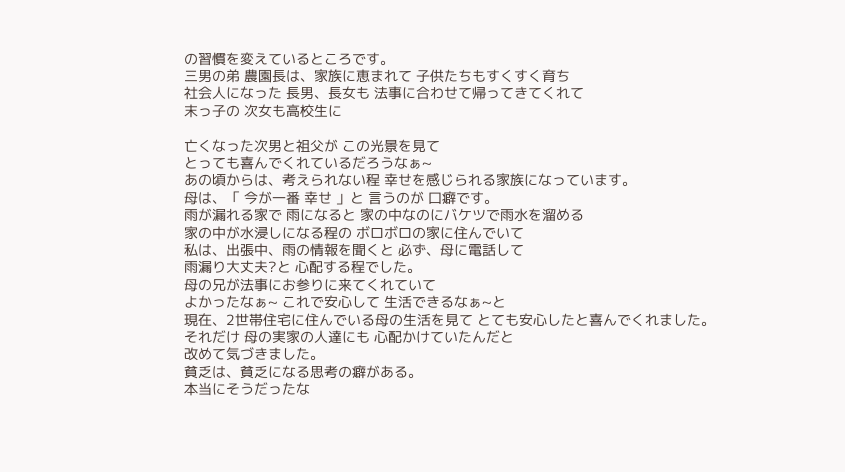の習慣を変えているところです。
三男の弟 農園長は、家族に恵まれて 子供たちもすくすく育ち
社会人になった 長男、長女も 法事に合わせて帰ってきてくれて
末っ子の 次女も高校生に

亡くなった次男と祖父が この光景を見て
とっても喜んでくれているだろうなぁ~
あの頃からは、考えられない程 幸せを感じられる家族になっています。
母は、「 今が一番 幸せ 」と 言うのが 口癖です。
雨が漏れる家で 雨になると 家の中なのにバケツで雨水を溜める
家の中が水浸しになる程の ボロボロの家に住んでいて
私は、出張中、雨の情報を聞くと 必ず、母に電話して
雨漏り大丈夫?と 心配する程でした。
母の兄が法事にお参りに来てくれていて
よかったなぁ~ これで安心して 生活できるなぁ~と
現在、2世帯住宅に住んでいる母の生活を見て とても安心したと喜んでくれました。
それだけ 母の実家の人達にも 心配かけていたんだと
改めて気づきました。
貧乏は、貧乏になる思考の癖がある。
本当にそうだったな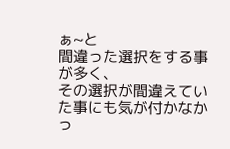ぁ~と
間違った選択をする事が多く、
その選択が間違えていた事にも気が付かなかっ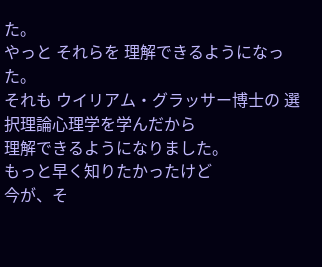た。
やっと それらを 理解できるようになった。
それも ウイリアム・グラッサー博士の 選択理論心理学を学んだから
理解できるようになりました。
もっと早く知りたかったけど
今が、そ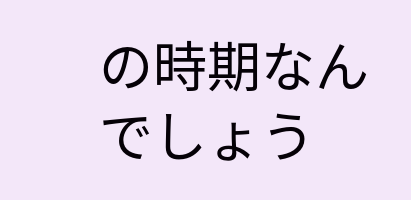の時期なんでしょう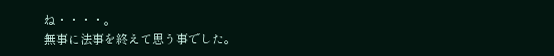ね・・・・。
無事に法事を終えて思う事でした。